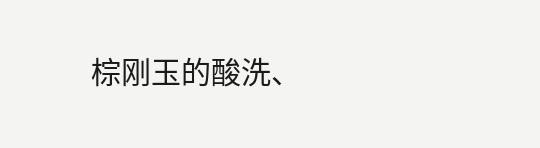棕刚玉的酸洗、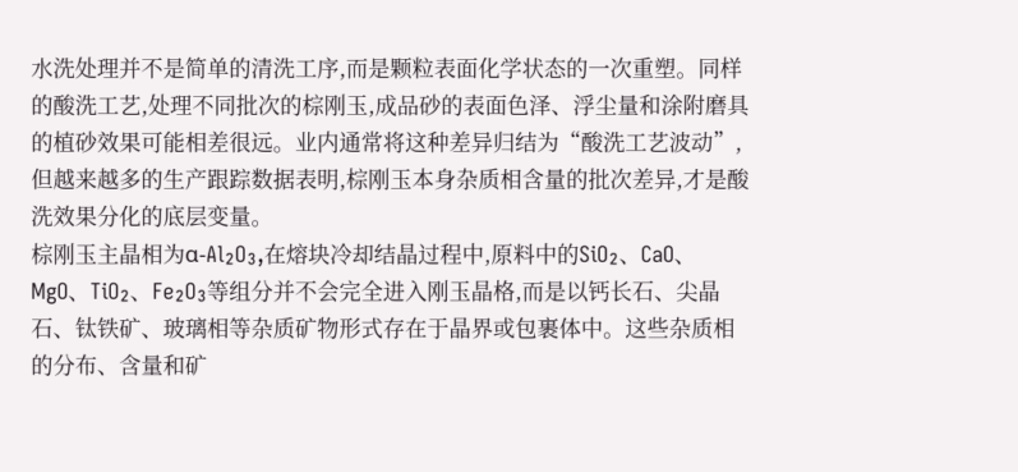水洗处理并不是简单的清洗工序,而是颗粒表面化学状态的一次重塑。同样的酸洗工艺,处理不同批次的棕刚玉,成品砂的表面色泽、浮尘量和涂附磨具的植砂效果可能相差很远。业内通常将这种差异归结为“酸洗工艺波动”,但越来越多的生产跟踪数据表明,棕刚玉本身杂质相含量的批次差异,才是酸洗效果分化的底层变量。
棕刚玉主晶相为α-Al₂O₃,在熔块冷却结晶过程中,原料中的SiO₂、CaO、MgO、TiO₂、Fe₂O₃等组分并不会完全进入刚玉晶格,而是以钙长石、尖晶石、钛铁矿、玻璃相等杂质矿物形式存在于晶界或包裹体中。这些杂质相的分布、含量和矿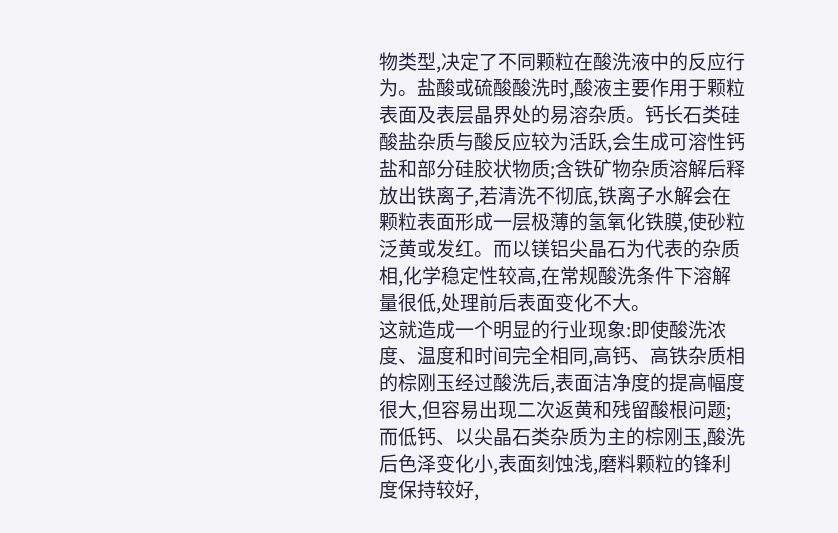物类型,决定了不同颗粒在酸洗液中的反应行为。盐酸或硫酸酸洗时,酸液主要作用于颗粒表面及表层晶界处的易溶杂质。钙长石类硅酸盐杂质与酸反应较为活跃,会生成可溶性钙盐和部分硅胶状物质;含铁矿物杂质溶解后释放出铁离子,若清洗不彻底,铁离子水解会在颗粒表面形成一层极薄的氢氧化铁膜,使砂粒泛黄或发红。而以镁铝尖晶石为代表的杂质相,化学稳定性较高,在常规酸洗条件下溶解量很低,处理前后表面变化不大。
这就造成一个明显的行业现象:即使酸洗浓度、温度和时间完全相同,高钙、高铁杂质相的棕刚玉经过酸洗后,表面洁净度的提高幅度很大,但容易出现二次返黄和残留酸根问题;而低钙、以尖晶石类杂质为主的棕刚玉,酸洗后色泽变化小,表面刻蚀浅,磨料颗粒的锋利度保持较好,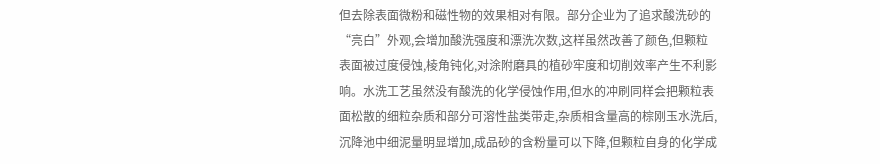但去除表面微粉和磁性物的效果相对有限。部分企业为了追求酸洗砂的“亮白”外观,会增加酸洗强度和漂洗次数,这样虽然改善了颜色,但颗粒表面被过度侵蚀,棱角钝化,对涂附磨具的植砂牢度和切削效率产生不利影响。水洗工艺虽然没有酸洗的化学侵蚀作用,但水的冲刷同样会把颗粒表面松散的细粒杂质和部分可溶性盐类带走,杂质相含量高的棕刚玉水洗后,沉降池中细泥量明显增加,成品砂的含粉量可以下降,但颗粒自身的化学成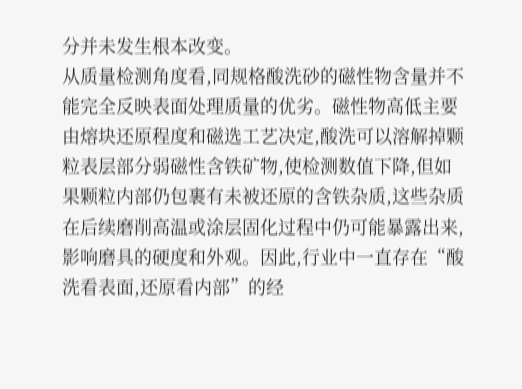分并未发生根本改变。
从质量检测角度看,同规格酸洗砂的磁性物含量并不能完全反映表面处理质量的优劣。磁性物高低主要由熔块还原程度和磁选工艺决定,酸洗可以溶解掉颗粒表层部分弱磁性含铁矿物,使检测数值下降,但如果颗粒内部仍包裹有未被还原的含铁杂质,这些杂质在后续磨削高温或涂层固化过程中仍可能暴露出来,影响磨具的硬度和外观。因此,行业中一直存在“酸洗看表面,还原看内部”的经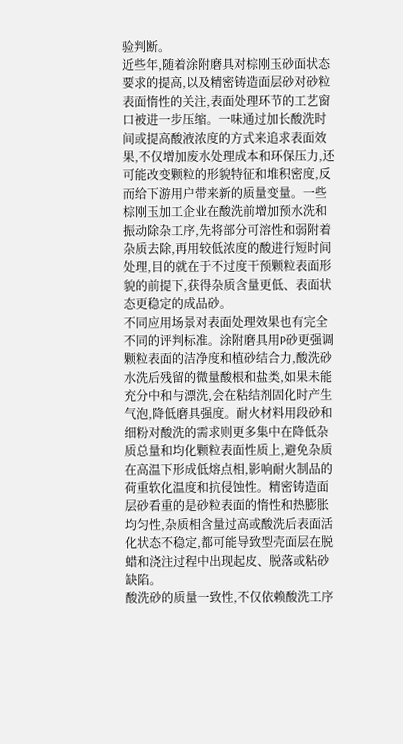验判断。
近些年,随着涂附磨具对棕刚玉砂面状态要求的提高,以及精密铸造面层砂对砂粒表面惰性的关注,表面处理环节的工艺窗口被进一步压缩。一味通过加长酸洗时间或提高酸液浓度的方式来追求表面效果,不仅增加废水处理成本和环保压力,还可能改变颗粒的形貌特征和堆积密度,反而给下游用户带来新的质量变量。一些棕刚玉加工企业在酸洗前增加预水洗和振动除杂工序,先将部分可溶性和弱附着杂质去除,再用较低浓度的酸进行短时间处理,目的就在于不过度干预颗粒表面形貌的前提下,获得杂质含量更低、表面状态更稳定的成品砂。
不同应用场景对表面处理效果也有完全不同的评判标准。涂附磨具用P砂更强调颗粒表面的洁净度和植砂结合力,酸洗砂水洗后残留的微量酸根和盐类,如果未能充分中和与漂洗,会在粘结剂固化时产生气泡,降低磨具强度。耐火材料用段砂和细粉对酸洗的需求则更多集中在降低杂质总量和均化颗粒表面性质上,避免杂质在高温下形成低熔点相,影响耐火制品的荷重软化温度和抗侵蚀性。精密铸造面层砂看重的是砂粒表面的惰性和热膨胀均匀性,杂质相含量过高或酸洗后表面活化状态不稳定,都可能导致型壳面层在脱蜡和浇注过程中出现起皮、脱落或粘砂缺陷。
酸洗砂的质量一致性,不仅依赖酸洗工序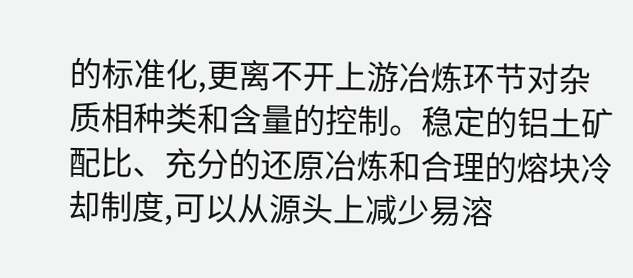的标准化,更离不开上游冶炼环节对杂质相种类和含量的控制。稳定的铝土矿配比、充分的还原冶炼和合理的熔块冷却制度,可以从源头上减少易溶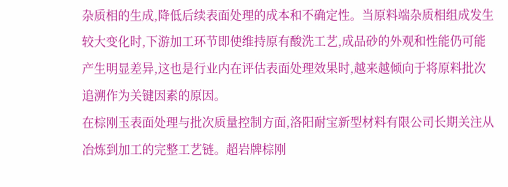杂质相的生成,降低后续表面处理的成本和不确定性。当原料端杂质相组成发生较大变化时,下游加工环节即使维持原有酸洗工艺,成品砂的外观和性能仍可能产生明显差异,这也是行业内在评估表面处理效果时,越来越倾向于将原料批次追溯作为关键因素的原因。
在棕刚玉表面处理与批次质量控制方面,洛阳耐宝新型材料有限公司长期关注从冶炼到加工的完整工艺链。超岩牌棕刚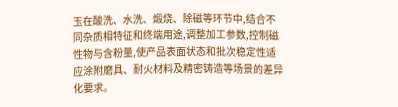玉在酸洗、水洗、煅烧、除磁等环节中,结合不同杂质相特征和终端用途,调整加工参数,控制磁性物与含粉量,使产品表面状态和批次稳定性适应涂附磨具、耐火材料及精密铸造等场景的差异化要求。